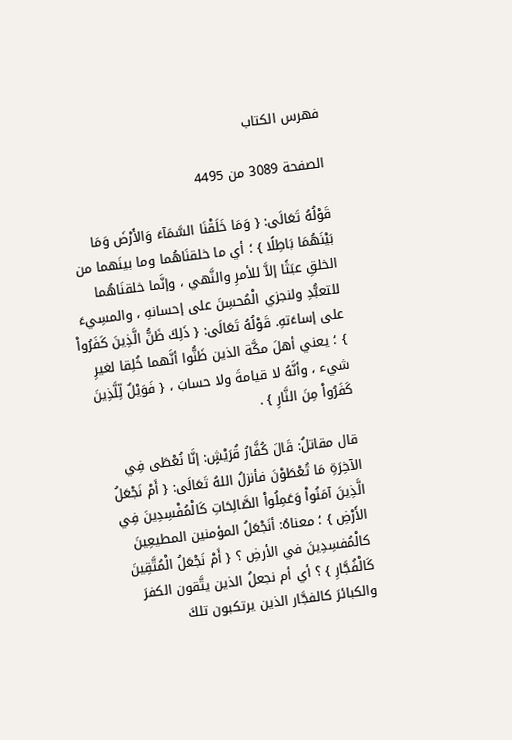فهرس الكتاب

الصفحة 3089 من 4495

قَوْلُهُ تَعَالَى: { وَمَا خَلَقْنَا السَّمَآءَ وَالأَرْضَ وَمَا بَيْنَهُمَا بَاطِلًا } ؛ أي ما خلقنَاهُما وما بينَهما من الخلقِ عبَثًا إلاَّ للأمرِ والنَّهي ، وإنَّما خلقنَاهُما للتعبُّدِ ولنجزي الْمُحسِنَ على إحسانهِ ، والمسِيءَ على إساءَتهِ. قَوْلُهُ تَعَالَى: { ذَلِكَ ظَنُّ الَّذِينَ كَفَرُواْ } ؛ يعني أهلَ مكَّة الذين ظَنُّوا أنَّهما خُلِقا لغيرِ شيء ، وأنَّهُ لا قيامةَ ولا حسابَ ، { فَوَيْلٌ لِّلَّذِينَ كَفَرُواْ مِنَ النَّارِ } .

قال مقاتلُ: قَالَ كُفَّارُ قُرَيْشٍ: إنَّا نُعْطَى فِي الآخِرَةِ مَا تُعْطَوْنَ فأنزلُ اللهُ تَعَالَى: { أَمْ نَجْعَلُ الَّذِينَ آمَنُواْ وَعَمِلُواْ الصَّالِحَاتِ كَالْمُفْسِدِينَ فِي الأَرْضِ } ؛ معناهُ: أنَجْعَلُ المؤمنين المطيعِينَ كالْمُفسِدِينَ في الأرضِ ؟ { أَمْ نَجْعَلُ الْمُتَّقِينَ كَالْفُجَّارِ } ؟ أي أم نجعلُ الذين يتَّقون الكفرَ والكبائرَ كالفجَّار الذين يرتكبون تلكَ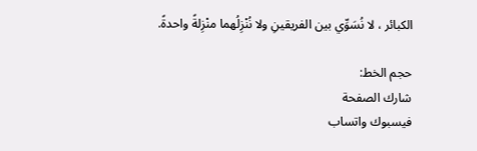الكبائر ، لا نُسَوِّي بين الفريقينِ ولا نُنْزِلُهما منْزِلةً واحدةً.

حجم الخط:
شارك الصفحة
فيسبوك واتساب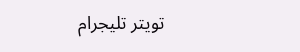تويتر تليجرام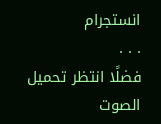انستجرام
. . .
فضلًا انتظر تحميل الصوت